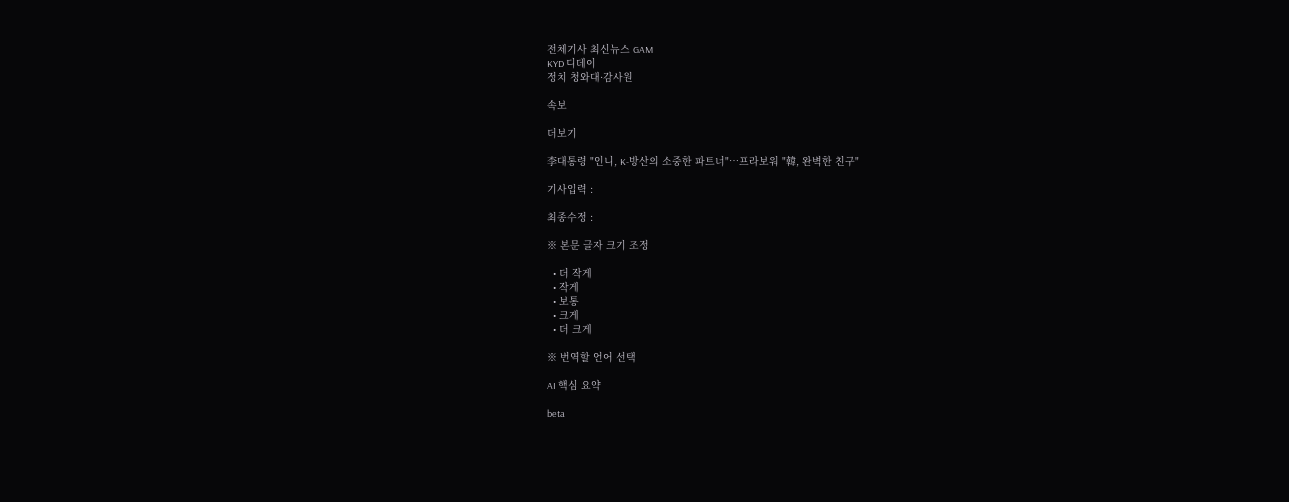전체기사 최신뉴스 GAM
KYD 디데이
정치 청와대·감사원

속보

더보기

李대통령 "인니, K-방산의 소중한 파트너"…프라보워 "韓, 완벽한 친구"

기사입력 :

최종수정 :

※ 본문 글자 크기 조정

  • 더 작게
  • 작게
  • 보통
  • 크게
  • 더 크게

※ 번역할 언어 선택

AI 핵심 요약

beta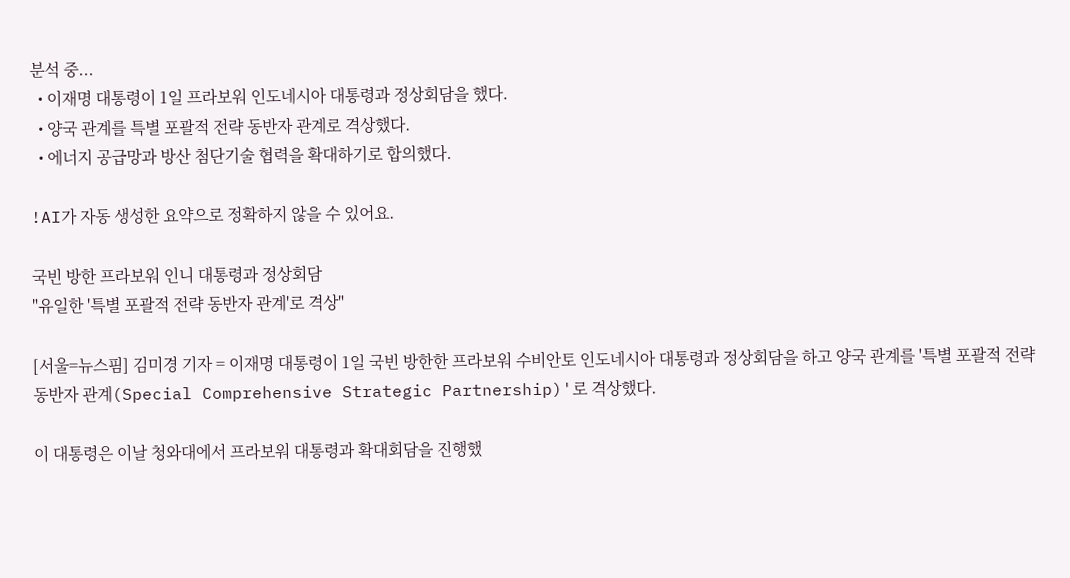분석 중...
  • 이재명 대통령이 1일 프라보워 인도네시아 대통령과 정상회담을 했다.
  • 양국 관계를 특별 포괄적 전략 동반자 관계로 격상했다.
  • 에너지 공급망과 방산 첨단기술 협력을 확대하기로 합의했다.

!AI가 자동 생성한 요약으로 정확하지 않을 수 있어요.

국빈 방한 프라보워 인니 대통령과 정상회담
"유일한 '특별 포괄적 전략 동반자 관계'로 격상"

[서울=뉴스핌] 김미경 기자 = 이재명 대통령이 1일 국빈 방한한 프라보워 수비안토 인도네시아 대통령과 정상회담을 하고 양국 관계를 '특별 포괄적 전략 동반자 관계(Special Comprehensive Strategic Partnership)'로 격상했다.

이 대통령은 이날 청와대에서 프라보워 대통령과 확대회담을 진행했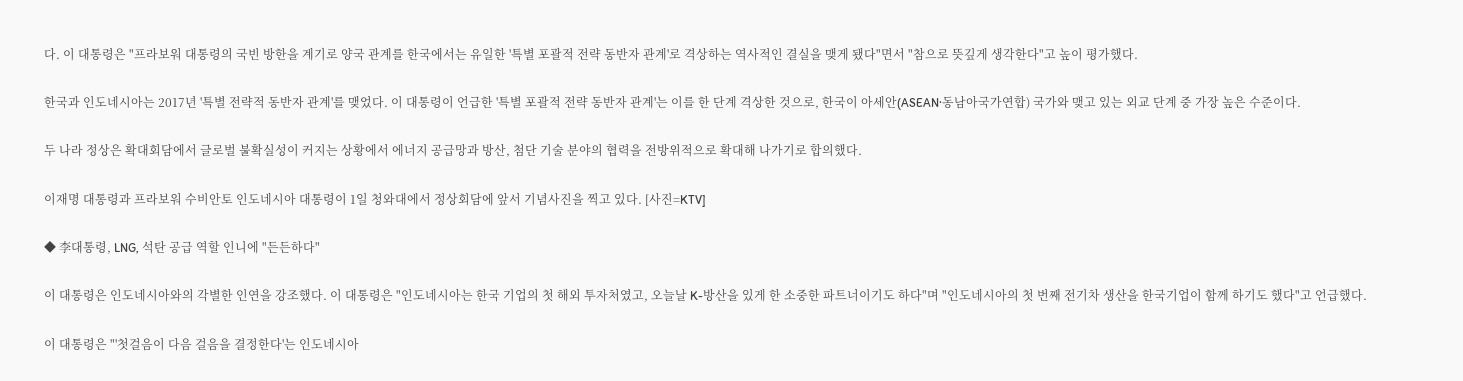다. 이 대통령은 "프라보워 대통령의 국빈 방한을 계기로 양국 관계를 한국에서는 유일한 '특별 포괄적 전략 동반자 관계'로 격상하는 역사적인 결실을 맺게 됐다"면서 "참으로 뜻깊게 생각한다"고 높이 평가했다.

한국과 인도네시아는 2017년 '특별 전략적 동반자 관계'를 맺었다. 이 대통령이 언급한 '특별 포괄적 전략 동반자 관계'는 이를 한 단계 격상한 것으로, 한국이 아세안(ASEAN·동남아국가연합) 국가와 맺고 있는 외교 단계 중 가장 높은 수준이다.

두 나라 정상은 확대회담에서 글로벌 불확실성이 커지는 상황에서 에너지 공급망과 방산, 첨단 기술 분야의 협력을 전방위적으로 확대해 나가기로 합의했다.

이재명 대통령과 프라보워 수비안토 인도네시아 대통령이 1일 청와대에서 정상회담에 앞서 기념사진을 찍고 있다. [사진=KTV]

◆ 李대통령, LNG, 석탄 공급 역할 인니에 "든든하다"

이 대통령은 인도네시아와의 각별한 인연을 강조했다. 이 대통령은 "인도네시아는 한국 기업의 첫 해외 투자처였고, 오늘날 K-방산을 있게 한 소중한 파트너이기도 하다"며 "인도네시아의 첫 번째 전기차 생산을 한국기업이 함께 하기도 했다"고 언급했다.

이 대통령은 "'첫걸음이 다음 걸음을 결정한다'는 인도네시아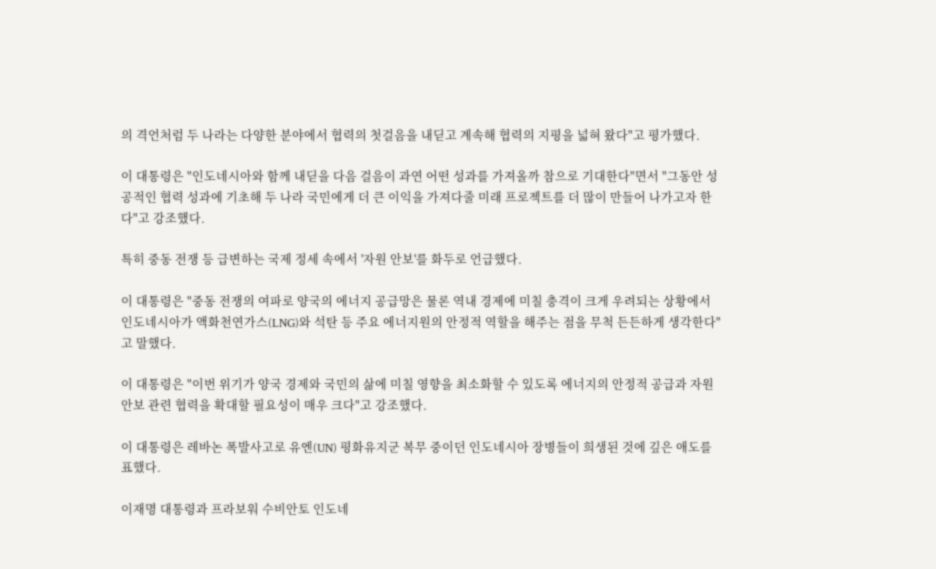의 격언처럼 두 나라는 다양한 분야에서 협력의 첫걸음을 내딛고 계속해 협력의 지평을 넓혀 왔다"고 평가했다.

이 대통령은 "인도네시아와 함께 내딛을 다음 걸음이 과연 어떤 성과를 가져올까 참으로 기대한다"면서 "그동안 성공적인 협력 성과에 기초해 두 나라 국민에게 더 큰 이익을 가져다줄 미래 프로젝트를 더 많이 만들어 나가고자 한다"고 강조했다.

특히 중동 전쟁 등 급변하는 국제 정세 속에서 '자원 안보'를 화두로 언급했다.

이 대통령은 "중동 전쟁의 여파로 양국의 에너지 공급망은 물론 역내 경제에 미칠 충격이 크게 우려되는 상황에서 인도네시아가 액화천연가스(LNG)와 석탄 등 주요 에너지원의 안정적 역할을 해주는 점을 무척 든든하게 생각한다"고 말했다.

이 대통령은 "이번 위기가 양국 경제와 국민의 삶에 미칠 영향을 최소화할 수 있도록 에너지의 안정적 공급과 자원안보 관련 협력을 확대할 필요성이 매우 크다"고 강조했다.

이 대통령은 레바논 폭발사고로 유엔(UN) 평화유지군 복무 중이던 인도네시아 장병들이 희생된 것에 깊은 애도를 표했다.

이재명 대통령과 프라보워 수비안토 인도네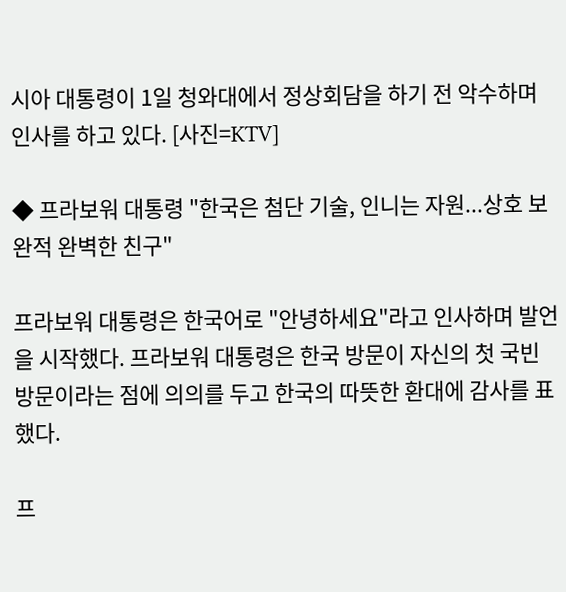시아 대통령이 1일 청와대에서 정상회담을 하기 전 악수하며 인사를 하고 있다. [사진=KTV]

◆ 프라보워 대통령 "한국은 첨단 기술, 인니는 자원...상호 보완적 완벽한 친구"

프라보워 대통령은 한국어로 "안녕하세요"라고 인사하며 발언을 시작했다. 프라보워 대통령은 한국 방문이 자신의 첫 국빈 방문이라는 점에 의의를 두고 한국의 따뜻한 환대에 감사를 표했다.

프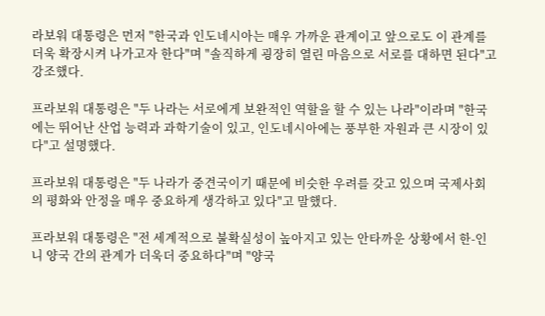라보워 대통령은 먼저 "한국과 인도네시아는 매우 가까운 관계이고 앞으로도 이 관계를 더욱 확장시켜 나가고자 한다"며 "솔직하게 굉장히 열린 마음으로 서로를 대하면 된다"고 강조했다.

프라보워 대통령은 "두 나라는 서로에게 보완적인 역할을 할 수 있는 나라"이라며 "한국에는 뛰어난 산업 능력과 과학기술이 있고, 인도네시아에는 풍부한 자원과 큰 시장이 있다"고 설명했다.

프라보워 대통령은 "두 나라가 중견국이기 때문에 비슷한 우려를 갖고 있으며 국제사회의 평화와 안정을 매우 중요하게 생각하고 있다"고 말했다.

프라보워 대통령은 "전 세계적으로 불확실성이 높아지고 있는 안타까운 상황에서 한-인니 양국 간의 관계가 더욱더 중요하다"며 "양국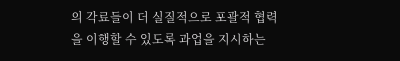의 각료들이 더 실질적으로 포괄적 협력을 이행할 수 있도록 과업을 지시하는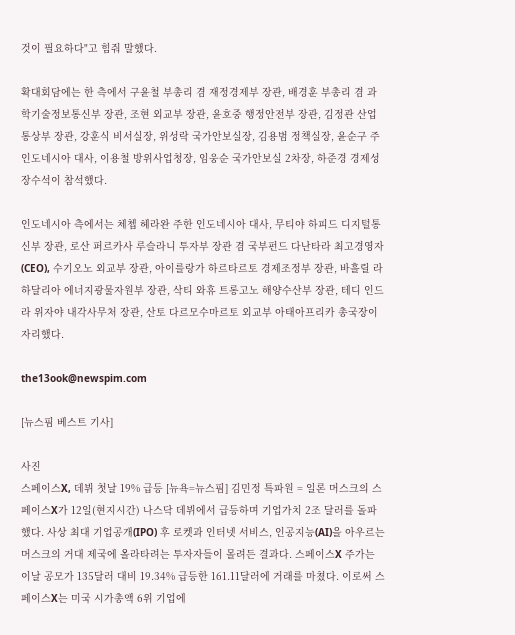것이 필요하다"고 힘줘 말했다.

확대회담에는 한 측에서 구윤철 부총리 겸 재정경제부 장관, 배경훈 부총리 겸 과학기술정보통신부 장관, 조현 외교부 장관, 윤호중 행정안전부 장관, 김정관 산업통상부 장관, 강훈식 비서실장, 위성락 국가안보실장, 김용범 정책실장, 윤순구 주인도네시아 대사, 이용철 방위사업청장, 임웅순 국가안보실 2차장, 하준경 경제성장수석이 참석했다.

인도네시아 측에서는 체쳅 헤라완 주한 인도네시아 대사, 무티야 하피드 디지털통신부 장관, 로산 퍼르카사 루슬라니 투자부 장관 겸 국부펀드 다난타라 최고경영자(CEO), 수기오노 외교부 장관, 아이를랑가 하르타르토 경제조정부 장관, 바흘릴 라하달리아 에너지광물자원부 장관, 삭티 와휴 트롱고노 해양수산부 장관, 테디 인드라 위자야 내각사무처 장관, 산토 다르모수마르토 외교부 아태아프리카 총국장이 자리했다.

the13ook@newspim.com

[뉴스핌 베스트 기사]

사진
스페이스X, 데뷔 첫날 19% 급등 [뉴욕=뉴스핌] 김민정 특파원 = 일론 머스크의 스페이스X가 12일(현지시간) 나스닥 데뷔에서 급등하며 기업가치 2조 달러를 돌파했다. 사상 최대 기업공개(IPO) 후 로켓과 인터넷 서비스, 인공지능(AI)을 아우르는 머스크의 거대 제국에 올라타려는 투자자들이 몰려든 결과다. 스페이스X 주가는 이날 공모가 135달러 대비 19.34% 급등한 161.11달러에 거래를 마쳤다. 이로써 스페이스X는 미국 시가총액 6위 기업에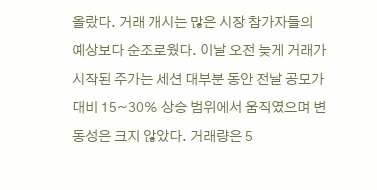올랐다. 거래 개시는 많은 시장 참가자들의 예상보다 순조로웠다. 이날 오전 늦게 거래가 시작된 주가는 세션 대부분 동안 전날 공모가 대비 15~30% 상승 범위에서 움직였으며 변동성은 크지 않았다. 거래량은 5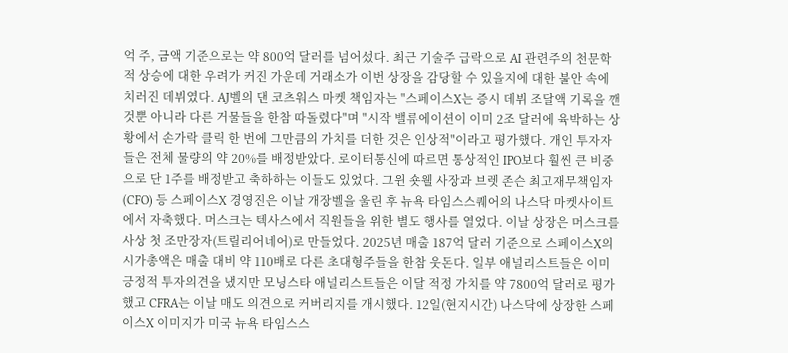억 주, 금액 기준으로는 약 800억 달러를 넘어섰다. 최근 기술주 급락으로 AI 관련주의 천문학적 상승에 대한 우려가 커진 가운데 거래소가 이번 상장을 감당할 수 있을지에 대한 불안 속에 치러진 데뷔였다. AJ벨의 댄 코츠워스 마켓 책임자는 "스페이스X는 증시 데뷔 조달액 기록을 깬 것뿐 아니라 다른 거물들을 한참 따돌렸다"며 "시작 밸류에이션이 이미 2조 달러에 육박하는 상황에서 손가락 클릭 한 번에 그만큼의 가치를 더한 것은 인상적"이라고 평가했다. 개인 투자자들은 전체 물량의 약 20%를 배정받았다. 로이터통신에 따르면 통상적인 IPO보다 훨씬 큰 비중으로 단 1주를 배정받고 축하하는 이들도 있었다. 그윈 숏웰 사장과 브렛 존슨 최고재무책임자(CFO) 등 스페이스X 경영진은 이날 개장벨을 울린 후 뉴욕 타임스스퀘어의 나스닥 마켓사이트에서 자축했다. 머스크는 텍사스에서 직원들을 위한 별도 행사를 열었다. 이날 상장은 머스크를 사상 첫 조만장자(트릴리어네어)로 만들었다. 2025년 매출 187억 달러 기준으로 스페이스X의 시가총액은 매출 대비 약 110배로 다른 초대형주들을 한참 웃돈다. 일부 애널리스트들은 이미 긍정적 투자의견을 냈지만 모닝스타 애널리스트들은 이달 적정 가치를 약 7800억 달러로 평가했고 CFRA는 이날 매도 의견으로 커버리지를 개시했다. 12일(현지시간) 나스닥에 상장한 스페이스X 이미지가 미국 뉴욕 타임스스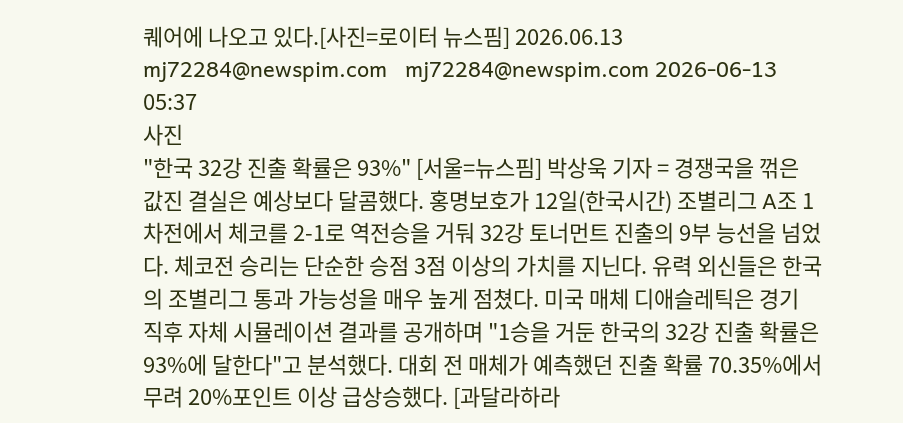퀘어에 나오고 있다.[사진=로이터 뉴스핌] 2026.06.13 mj72284@newspim.com   mj72284@newspim.com 2026-06-13 05:37
사진
"한국 32강 진출 확률은 93%" [서울=뉴스핌] 박상욱 기자 = 경쟁국을 꺾은 값진 결실은 예상보다 달콤했다. 홍명보호가 12일(한국시간) 조별리그 A조 1차전에서 체코를 2-1로 역전승을 거둬 32강 토너먼트 진출의 9부 능선을 넘었다. 체코전 승리는 단순한 승점 3점 이상의 가치를 지닌다. 유력 외신들은 한국의 조별리그 통과 가능성을 매우 높게 점쳤다. 미국 매체 디애슬레틱은 경기 직후 자체 시뮬레이션 결과를 공개하며 "1승을 거둔 한국의 32강 진출 확률은 93%에 달한다"고 분석했다. 대회 전 매체가 예측했던 진출 확률 70.35%에서 무려 20%포인트 이상 급상승했다. [과달라하라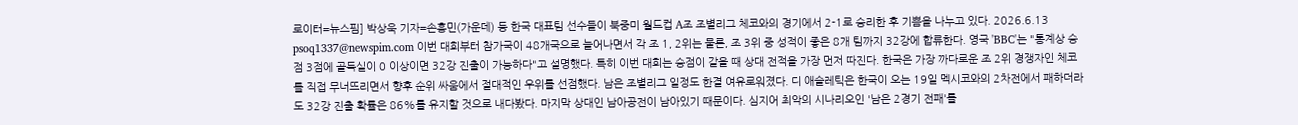로이터=뉴스핌] 박상욱 기자=손흥민(가운데) 등 한국 대표팀 선수들이 북중미 월드컵 A조 조별리그 체코와의 경기에서 2-1로 승리한 후 기쁨을 나누고 있다. 2026.6.13 psoq1337@newspim.com 이번 대회부터 참가국이 48개국으로 늘어나면서 각 조 1, 2위는 물론, 조 3위 중 성적이 좋은 8개 팀까지 32강에 합류한다. 영국 'BBC'는 "통계상 승점 3점에 골득실이 0 이상이면 32강 진출이 가능하다"고 설명했다. 특히 이번 대회는 승점이 같을 때 상대 전적을 가장 먼저 따진다. 한국은 가장 까다로운 조 2위 경쟁자인 체코를 직접 무너뜨리면서 향후 순위 싸움에서 절대적인 우위를 선점했다. 남은 조별리그 일정도 한결 여유로워졌다. 디 애슬레틱은 한국이 오는 19일 멕시코와의 2차전에서 패하더라도 32강 진출 확률은 86%를 유지할 것으로 내다봤다. 마지막 상대인 남아공전이 남아있기 때문이다. 심지어 최악의 시나리오인 '남은 2경기 전패'를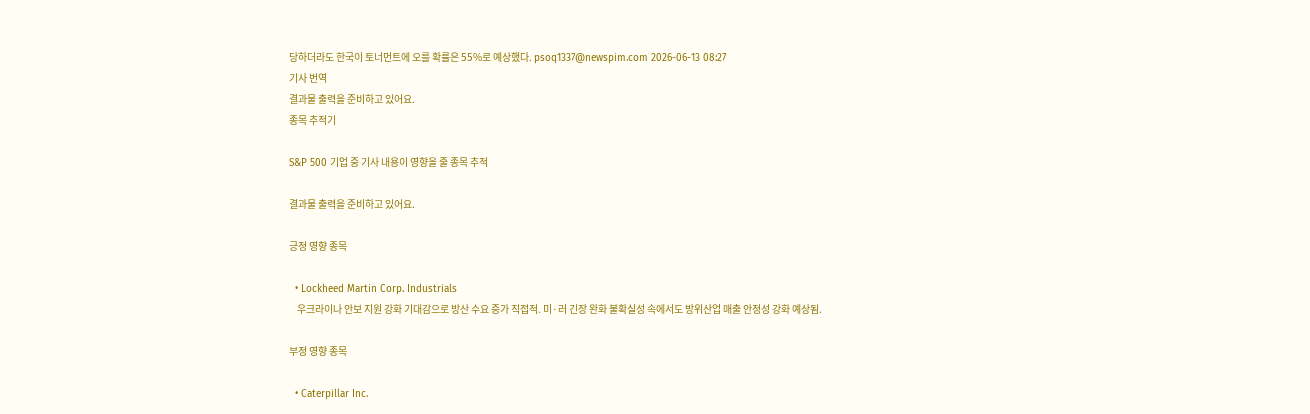당하더라도 한국이 토너먼트에 오를 확률은 55%로 예상했다. psoq1337@newspim.com 2026-06-13 08:27
기사 번역
결과물 출력을 준비하고 있어요.
종목 추적기

S&P 500 기업 중 기사 내용이 영향을 줄 종목 추적

결과물 출력을 준비하고 있어요.

긍정 영향 종목

  • Lockheed Martin Corp. Industrials
    우크라이나 안보 지원 강화 기대감으로 방산 수요 증가 직접적. 미·러 긴장 완화 불확실성 속에서도 방위산업 매출 안정성 강화 예상됨.

부정 영향 종목

  • Caterpillar Inc.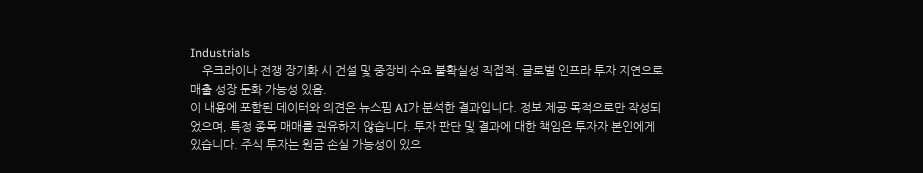Industrials
    우크라이나 전쟁 장기화 시 건설 및 중장비 수요 불확실성 직접적. 글로벌 인프라 투자 지연으로 매출 성장 둔화 가능성 있음.
이 내용에 포함된 데이터와 의견은 뉴스핌 AI가 분석한 결과입니다. 정보 제공 목적으로만 작성되었으며, 특정 종목 매매를 권유하지 않습니다. 투자 판단 및 결과에 대한 책임은 투자자 본인에게 있습니다. 주식 투자는 원금 손실 가능성이 있으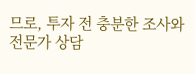므로, 투자 전 충분한 조사와 전문가 상담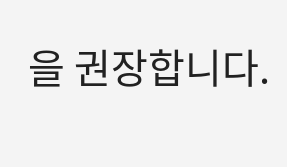을 권장합니다.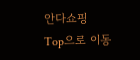안다쇼핑
Top으로 이동